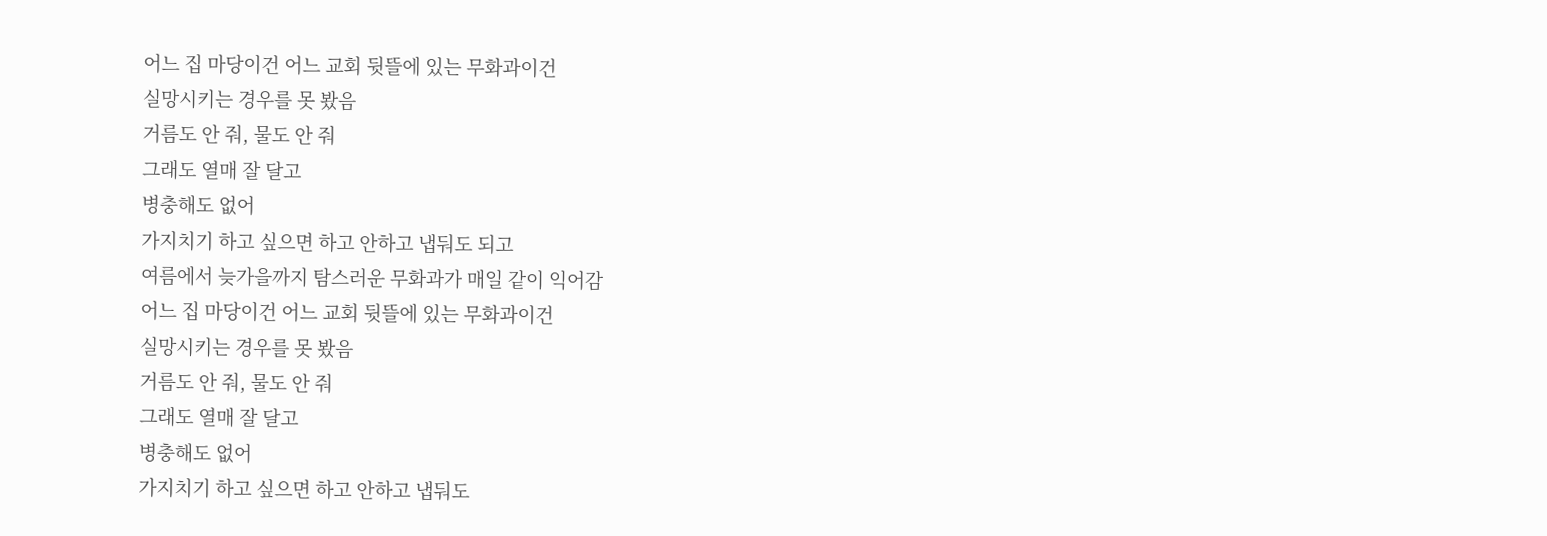어느 집 마당이건 어느 교회 뒷뜰에 있는 무화과이건
실망시키는 경우를 못 봤음
거름도 안 줘, 물도 안 줘
그래도 열매 잘 달고
병충해도 없어
가지치기 하고 싶으면 하고 안하고 냅둬도 되고
여름에서 늦가을까지 탐스러운 무화과가 매일 같이 익어감
어느 집 마당이건 어느 교회 뒷뜰에 있는 무화과이건
실망시키는 경우를 못 봤음
거름도 안 줘, 물도 안 줘
그래도 열매 잘 달고
병충해도 없어
가지치기 하고 싶으면 하고 안하고 냅둬도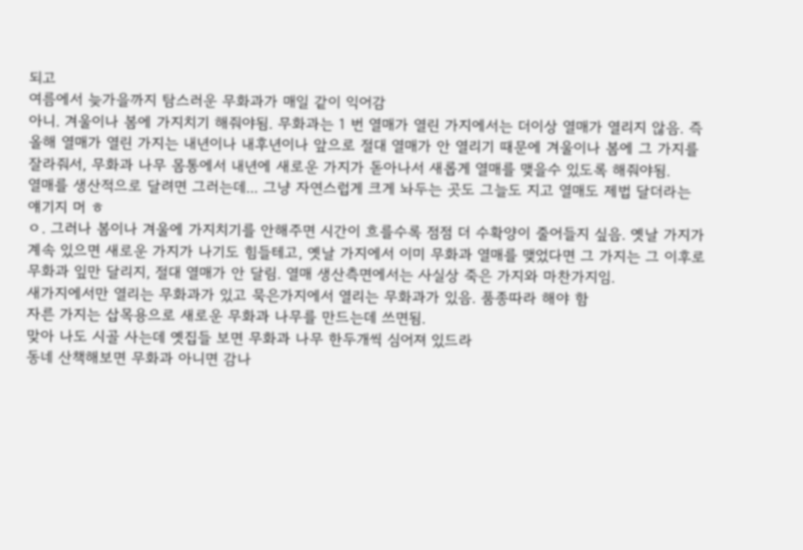되고
여름에서 늦가을까지 탐스러운 무화과가 매일 같이 익어감
아니. 겨울이나 봄에 가지치기 해줘야됨. 무화과는 1 번 열매가 열린 가지에서는 더이상 열매가 열리지 않음. 즉 올해 열매가 열린 가지는 내년이나 내후년이나 앞으로 절대 열매가 안 열리기 때문에 겨울이나 봄에 그 가지를 잘라줘서, 무화과 나무 몸통에서 내년에 새로운 가지가 돋아나서 새롭게 열매를 맺을수 있도록 해줘야됨.
열매를 생산적으로 달려면 그러는데... 그냥 자연스럽게 크게 놔두는 곳도 그늘도 지고 열매도 제법 달더라는 얘기지 머 ㅎ
ㅇ. 그러나 봄이나 겨울에 가지치기를 안해주면 시간이 흐를수록 점점 더 수확양이 줄어들지 싶음. 옛날 가지가 계속 있으면 새로운 가지가 나기도 힘들테고, 옛날 가지에서 이미 무화과 열매를 맺었다면 그 가지는 그 이후로 무화과 잎만 달리지, 절대 열매가 안 달림. 열매 생산측면에서는 사실상 죽은 가지와 마찬가지임.
새가지에서만 열리는 무화과가 있고 묵은가지에서 열리는 무화과가 있음. 품종따라 해야 함
자른 가지는 삽목용으로 새로운 무화과 나무를 만드는데 쓰면됨.
맞아 나도 시골 사는데 옛집들 보면 무화과 나무 한두개씩 심어져 있드라
동네 산책해보면 무화과 아니면 감나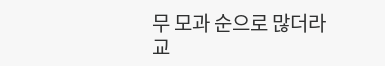무 모과 순으로 많더라
교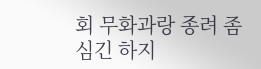회 무화과랑 종려 좀 심긴 하지